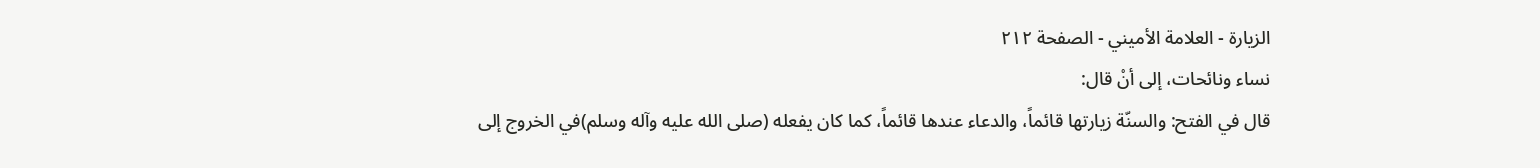الزيارة - العلامة الأميني - الصفحة ٢١٢
نساء ونائحات، إلى أنْ قال:
قال في الفتح: والسنّة زيارتها قائماً، والدعاء عندها قائماً، كما كان يفعله (صلى الله عليه وآله وسلم)في الخروج إلى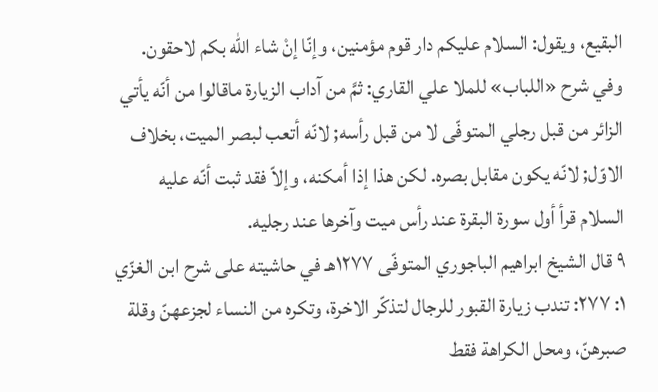البقيع، ويقول: السلام عليكم دار قوم مؤمنين، وإنّا إنْ شاء الله بكم لاحقون.
وفي شرح «اللباب» للملا علي القاري: ثمَّ من آداب الزيارة ماقالوا من أنّه يأتي الزائر من قبل رجلي المتوفّى لا من قبل رأسه; لانّه أتعب لبصر الميت، بخلاف الاوّل; لانّه يكون مقابل بصره. لكن هذا إذا أمكنه، وإلاّ فقد ثبت أنّه عليه السلام قرأ أول سورة البقرة عند رأس ميت وآخرها عند رجليه.
٩ قال الشيخ ابراهيم الباجوري المتوفّى ١٢٧٧هـ في حاشيته على شرح ابن الغزّي ١: ٢٧٧: تندب زيارة القبور للرجال لتذكّر الاخرة، وتكره من النساء لجزعهنّ وقلة صبرهنّ، ومحل الكراهة فقط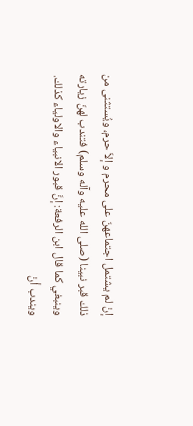إنْ لم يشتمل اجتماعهنّ على محرم و إلاّ حرم، ويُستثنى من ذلك قبر نبينا (صلى الله عليه وآله وسلم) فتندب لهنّ زيارته وينبغي كما قال ابن الرفعة: إنَّ قبور الانبياء والاولياء كذلك.
ويندب أنْ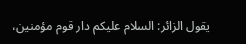يقول الزائر: السلام عليكم دار قوم مؤمنين،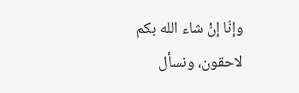وإنّا إنْ شاء الله بكم لاحقون، ونسأل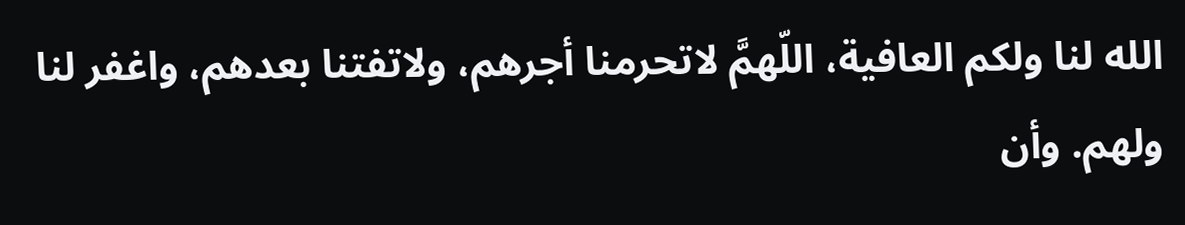الله لنا ولكم العافية، اللّهمَّ لاتحرمنا أجرهم، ولاتفتنا بعدهم، واغفر لنا ولهم. وأن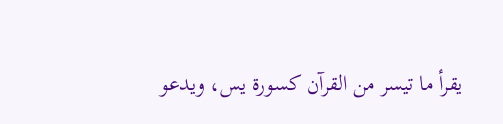يقرأ ما تيسر من القرآن كسورة يس، ويدعو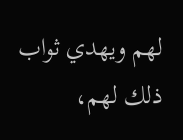لهم ويهدي ثواب ذلك لهم،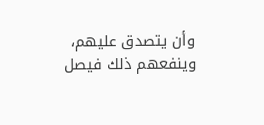وأن يتصدق عليهم، وينفعهم ذلك فيصل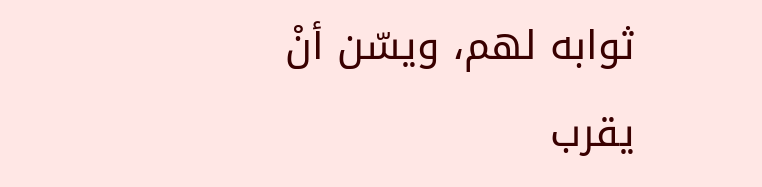ثوابه لهم، ويسّن أنْ يقرب